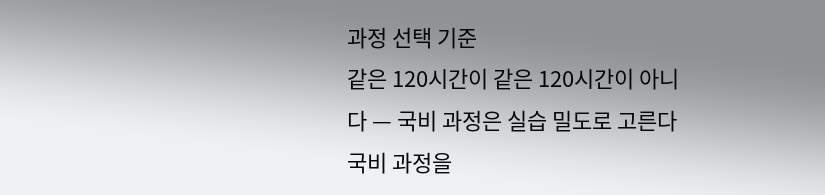과정 선택 기준
같은 120시간이 같은 120시간이 아니다 — 국비 과정은 실습 밀도로 고른다
국비 과정을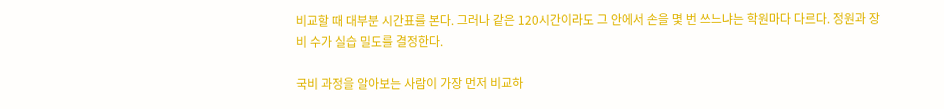비교할 때 대부분 시간표를 본다. 그러나 같은 120시간이라도 그 안에서 손을 몇 번 쓰느냐는 학원마다 다르다. 정원과 장비 수가 실습 밀도를 결정한다.

국비 과정을 알아보는 사람이 가장 먼저 비교하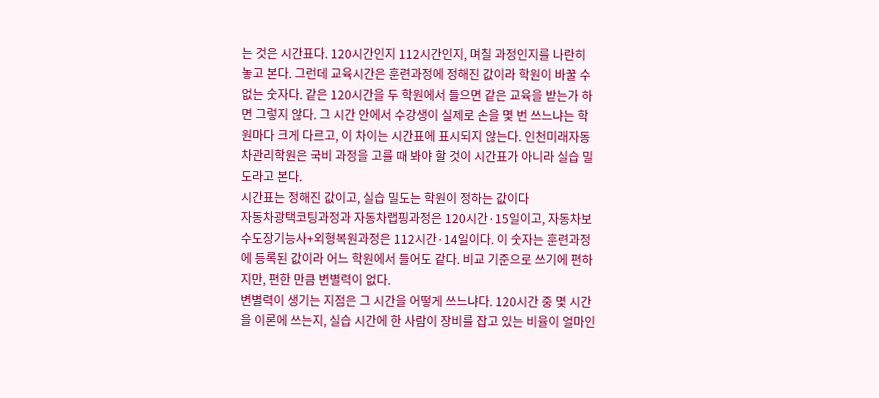는 것은 시간표다. 120시간인지 112시간인지, 며칠 과정인지를 나란히 놓고 본다. 그런데 교육시간은 훈련과정에 정해진 값이라 학원이 바꿀 수 없는 숫자다. 같은 120시간을 두 학원에서 들으면 같은 교육을 받는가 하면 그렇지 않다. 그 시간 안에서 수강생이 실제로 손을 몇 번 쓰느냐는 학원마다 크게 다르고, 이 차이는 시간표에 표시되지 않는다. 인천미래자동차관리학원은 국비 과정을 고를 때 봐야 할 것이 시간표가 아니라 실습 밀도라고 본다.
시간표는 정해진 값이고, 실습 밀도는 학원이 정하는 값이다
자동차광택코팅과정과 자동차랩핑과정은 120시간·15일이고, 자동차보수도장기능사+외형복원과정은 112시간·14일이다. 이 숫자는 훈련과정에 등록된 값이라 어느 학원에서 들어도 같다. 비교 기준으로 쓰기에 편하지만, 편한 만큼 변별력이 없다.
변별력이 생기는 지점은 그 시간을 어떻게 쓰느냐다. 120시간 중 몇 시간을 이론에 쓰는지, 실습 시간에 한 사람이 장비를 잡고 있는 비율이 얼마인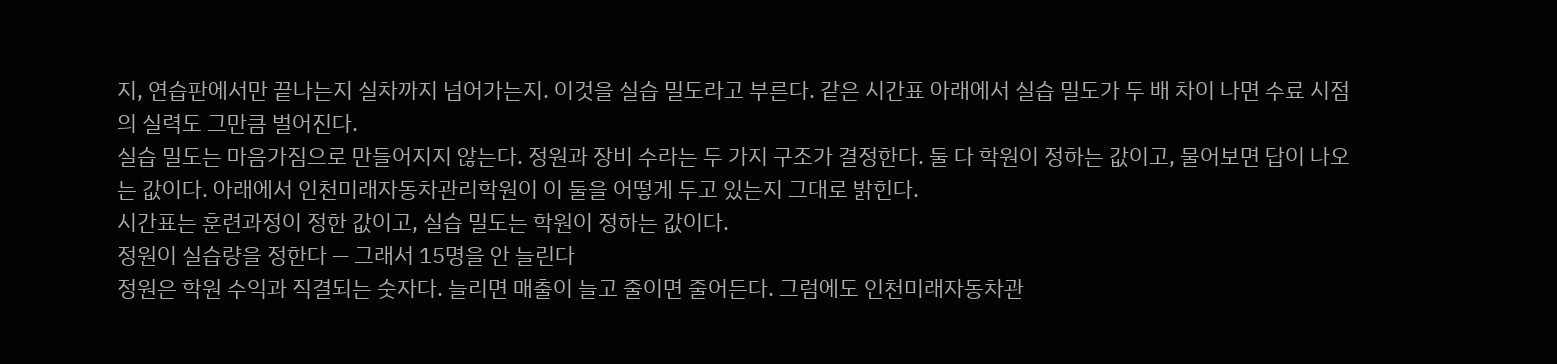지, 연습판에서만 끝나는지 실차까지 넘어가는지. 이것을 실습 밀도라고 부른다. 같은 시간표 아래에서 실습 밀도가 두 배 차이 나면 수료 시점의 실력도 그만큼 벌어진다.
실습 밀도는 마음가짐으로 만들어지지 않는다. 정원과 장비 수라는 두 가지 구조가 결정한다. 둘 다 학원이 정하는 값이고, 물어보면 답이 나오는 값이다. 아래에서 인천미래자동차관리학원이 이 둘을 어떻게 두고 있는지 그대로 밝힌다.
시간표는 훈련과정이 정한 값이고, 실습 밀도는 학원이 정하는 값이다.
정원이 실습량을 정한다 — 그래서 15명을 안 늘린다
정원은 학원 수익과 직결되는 숫자다. 늘리면 매출이 늘고 줄이면 줄어든다. 그럼에도 인천미래자동차관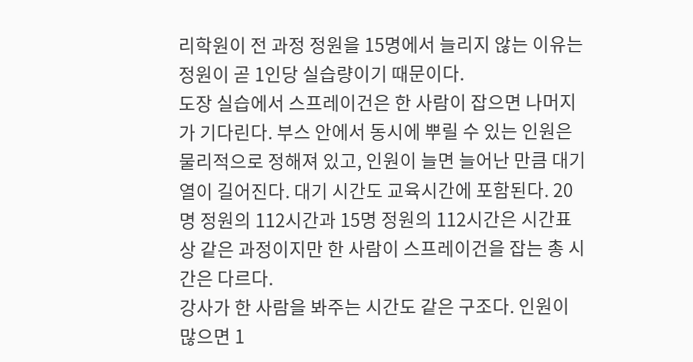리학원이 전 과정 정원을 15명에서 늘리지 않는 이유는 정원이 곧 1인당 실습량이기 때문이다.
도장 실습에서 스프레이건은 한 사람이 잡으면 나머지가 기다린다. 부스 안에서 동시에 뿌릴 수 있는 인원은 물리적으로 정해져 있고, 인원이 늘면 늘어난 만큼 대기열이 길어진다. 대기 시간도 교육시간에 포함된다. 20명 정원의 112시간과 15명 정원의 112시간은 시간표상 같은 과정이지만 한 사람이 스프레이건을 잡는 총 시간은 다르다.
강사가 한 사람을 봐주는 시간도 같은 구조다. 인원이 많으면 1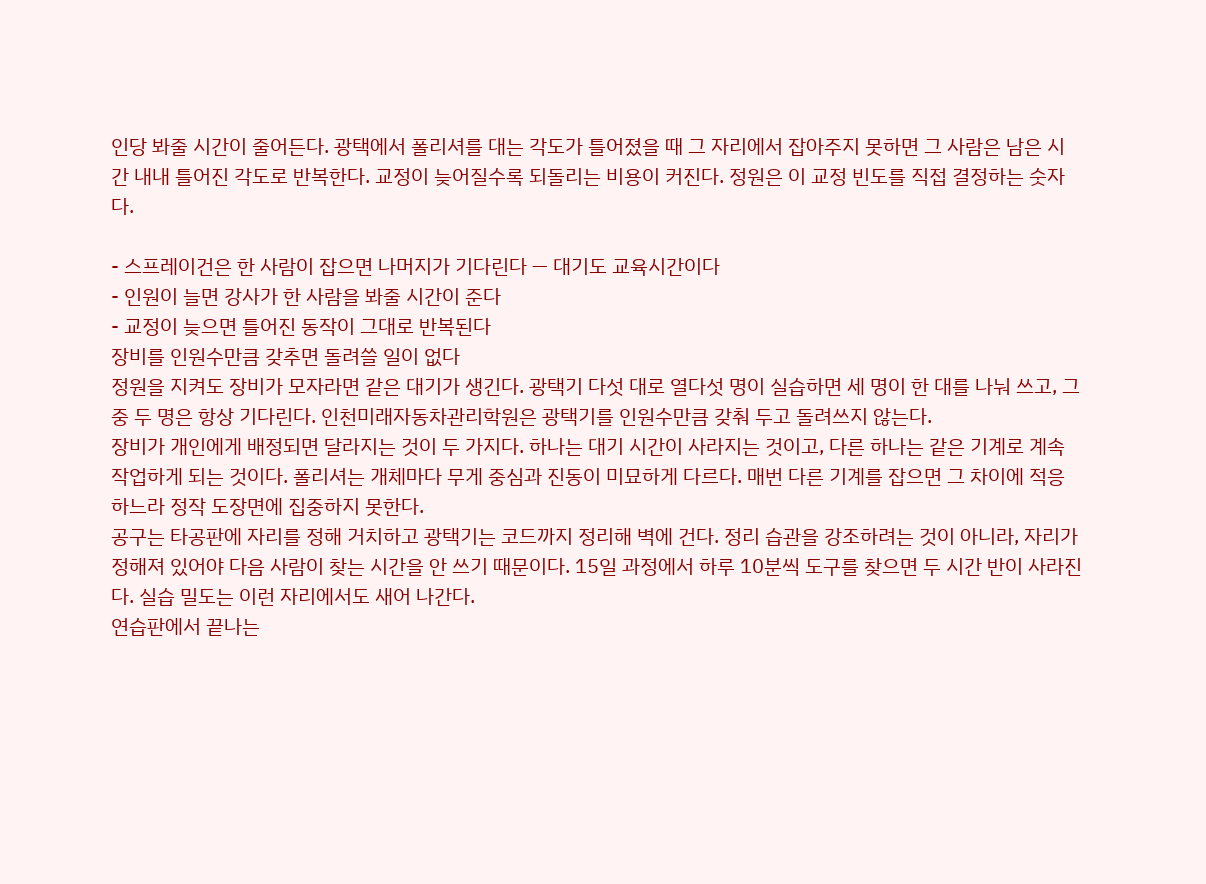인당 봐줄 시간이 줄어든다. 광택에서 폴리셔를 대는 각도가 틀어졌을 때 그 자리에서 잡아주지 못하면 그 사람은 남은 시간 내내 틀어진 각도로 반복한다. 교정이 늦어질수록 되돌리는 비용이 커진다. 정원은 이 교정 빈도를 직접 결정하는 숫자다.

- 스프레이건은 한 사람이 잡으면 나머지가 기다린다 — 대기도 교육시간이다
- 인원이 늘면 강사가 한 사람을 봐줄 시간이 준다
- 교정이 늦으면 틀어진 동작이 그대로 반복된다
장비를 인원수만큼 갖추면 돌려쓸 일이 없다
정원을 지켜도 장비가 모자라면 같은 대기가 생긴다. 광택기 다섯 대로 열다섯 명이 실습하면 세 명이 한 대를 나눠 쓰고, 그중 두 명은 항상 기다린다. 인천미래자동차관리학원은 광택기를 인원수만큼 갖춰 두고 돌려쓰지 않는다.
장비가 개인에게 배정되면 달라지는 것이 두 가지다. 하나는 대기 시간이 사라지는 것이고, 다른 하나는 같은 기계로 계속 작업하게 되는 것이다. 폴리셔는 개체마다 무게 중심과 진동이 미묘하게 다르다. 매번 다른 기계를 잡으면 그 차이에 적응하느라 정작 도장면에 집중하지 못한다.
공구는 타공판에 자리를 정해 거치하고 광택기는 코드까지 정리해 벽에 건다. 정리 습관을 강조하려는 것이 아니라, 자리가 정해져 있어야 다음 사람이 찾는 시간을 안 쓰기 때문이다. 15일 과정에서 하루 10분씩 도구를 찾으면 두 시간 반이 사라진다. 실습 밀도는 이런 자리에서도 새어 나간다.
연습판에서 끝나는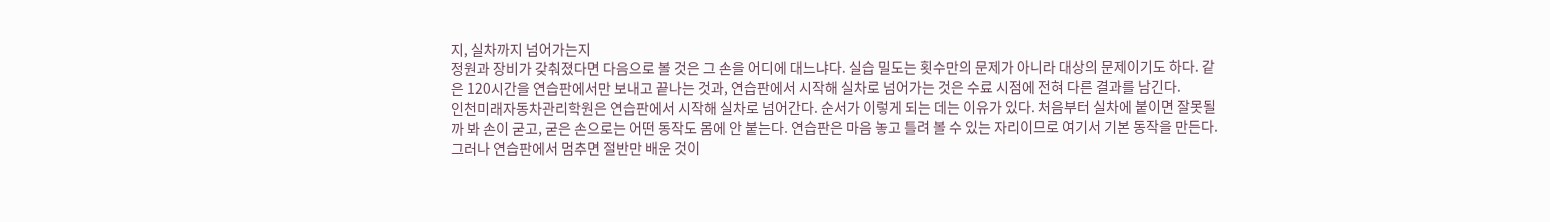지, 실차까지 넘어가는지
정원과 장비가 갖춰졌다면 다음으로 볼 것은 그 손을 어디에 대느냐다. 실습 밀도는 횟수만의 문제가 아니라 대상의 문제이기도 하다. 같은 120시간을 연습판에서만 보내고 끝나는 것과, 연습판에서 시작해 실차로 넘어가는 것은 수료 시점에 전혀 다른 결과를 남긴다.
인천미래자동차관리학원은 연습판에서 시작해 실차로 넘어간다. 순서가 이렇게 되는 데는 이유가 있다. 처음부터 실차에 붙이면 잘못될까 봐 손이 굳고, 굳은 손으로는 어떤 동작도 몸에 안 붙는다. 연습판은 마음 놓고 틀려 볼 수 있는 자리이므로 여기서 기본 동작을 만든다.
그러나 연습판에서 멈추면 절반만 배운 것이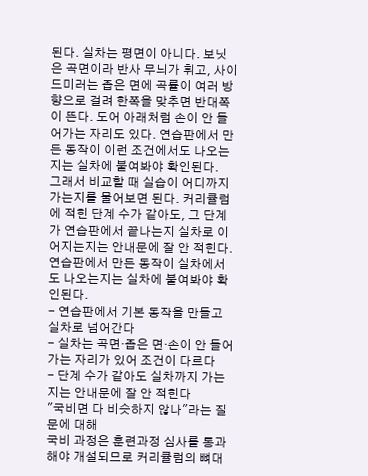된다. 실차는 평면이 아니다. 보닛은 곡면이라 반사 무늬가 휘고, 사이드미러는 좁은 면에 곡률이 여러 방향으로 걸려 한쪽을 맞추면 반대쪽이 뜬다. 도어 아래처럼 손이 안 들어가는 자리도 있다. 연습판에서 만든 동작이 이런 조건에서도 나오는지는 실차에 붙여봐야 확인된다.
그래서 비교할 때 실습이 어디까지 가는지를 물어보면 된다. 커리큘럼에 적힌 단계 수가 같아도, 그 단계가 연습판에서 끝나는지 실차로 이어지는지는 안내문에 잘 안 적힌다.
연습판에서 만든 동작이 실차에서도 나오는지는 실차에 붙여봐야 확인된다.
- 연습판에서 기본 동작을 만들고 실차로 넘어간다
- 실차는 곡면·좁은 면·손이 안 들어가는 자리가 있어 조건이 다르다
- 단계 수가 같아도 실차까지 가는지는 안내문에 잘 안 적힌다
"국비면 다 비슷하지 않나"라는 질문에 대해
국비 과정은 훈련과정 심사를 통과해야 개설되므로 커리큘럼의 뼈대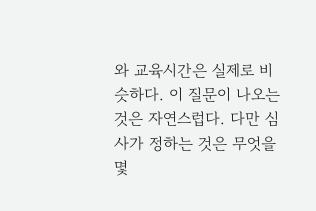와 교육시간은 실제로 비슷하다. 이 질문이 나오는 것은 자연스럽다. 다만 심사가 정하는 것은 무엇을 몇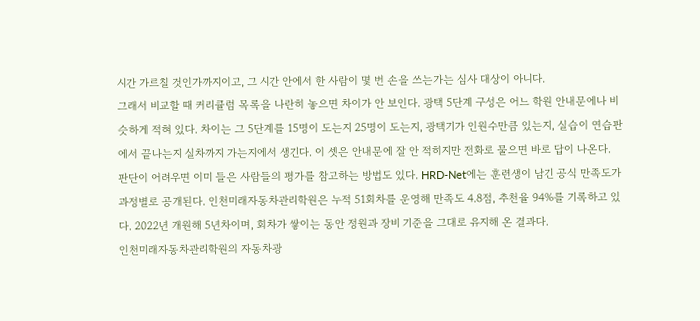시간 가르칠 것인가까지이고, 그 시간 안에서 한 사람이 몇 번 손을 쓰는가는 심사 대상이 아니다.
그래서 비교할 때 커리큘럼 목록을 나란히 놓으면 차이가 안 보인다. 광택 5단계 구성은 어느 학원 안내문에나 비슷하게 적혀 있다. 차이는 그 5단계를 15명이 도는지 25명이 도는지, 광택기가 인원수만큼 있는지, 실습이 연습판에서 끝나는지 실차까지 가는지에서 생긴다. 이 셋은 안내문에 잘 안 적히지만 전화로 물으면 바로 답이 나온다.
판단이 어려우면 이미 들은 사람들의 평가를 참고하는 방법도 있다. HRD-Net에는 훈련생이 남긴 공식 만족도가 과정별로 공개된다. 인천미래자동차관리학원은 누적 51회차를 운영해 만족도 4.8점, 추천율 94%를 기록하고 있다. 2022년 개원해 5년차이며, 회차가 쌓이는 동안 정원과 장비 기준을 그대로 유지해 온 결과다.
인천미래자동차관리학원의 자동차광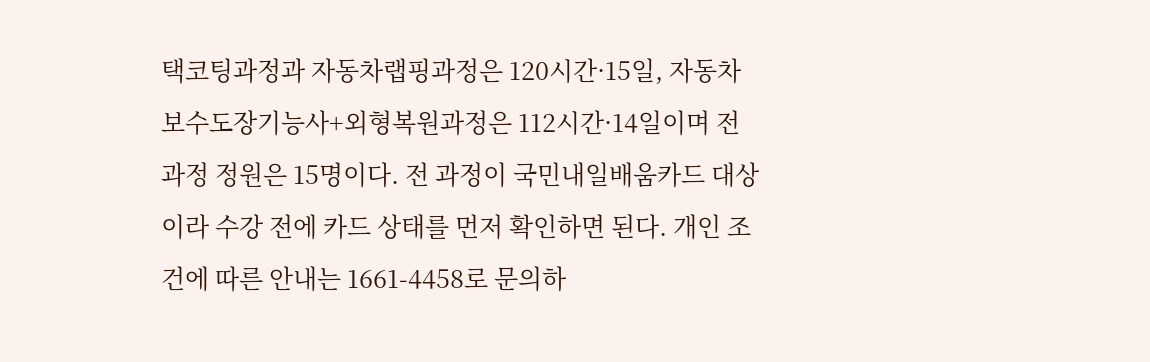택코팅과정과 자동차랩핑과정은 120시간·15일, 자동차보수도장기능사+외형복원과정은 112시간·14일이며 전 과정 정원은 15명이다. 전 과정이 국민내일배움카드 대상이라 수강 전에 카드 상태를 먼저 확인하면 된다. 개인 조건에 따른 안내는 1661-4458로 문의하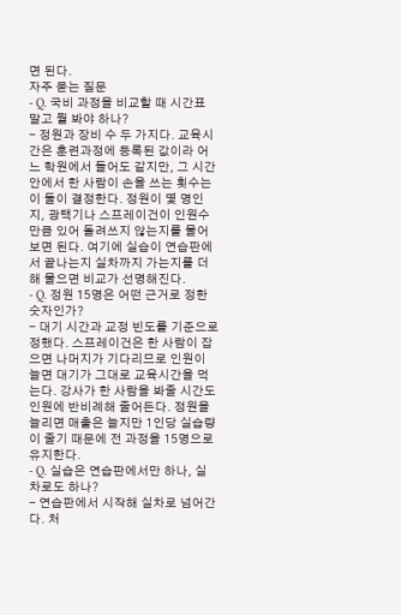면 된다.
자주 묻는 질문
- Q. 국비 과정을 비교할 때 시간표 말고 뭘 봐야 하나?
- 정원과 장비 수 두 가지다. 교육시간은 훈련과정에 등록된 값이라 어느 학원에서 들어도 같지만, 그 시간 안에서 한 사람이 손을 쓰는 횟수는 이 둘이 결정한다. 정원이 몇 명인지, 광택기나 스프레이건이 인원수만큼 있어 돌려쓰지 않는지를 물어보면 된다. 여기에 실습이 연습판에서 끝나는지 실차까지 가는지를 더해 물으면 비교가 선명해진다.
- Q. 정원 15명은 어떤 근거로 정한 숫자인가?
- 대기 시간과 교정 빈도를 기준으로 정했다. 스프레이건은 한 사람이 잡으면 나머지가 기다리므로 인원이 늘면 대기가 그대로 교육시간을 먹는다. 강사가 한 사람을 봐줄 시간도 인원에 반비례해 줄어든다. 정원을 늘리면 매출은 늘지만 1인당 실습량이 줄기 때문에 전 과정을 15명으로 유지한다.
- Q. 실습은 연습판에서만 하나, 실차로도 하나?
- 연습판에서 시작해 실차로 넘어간다. 처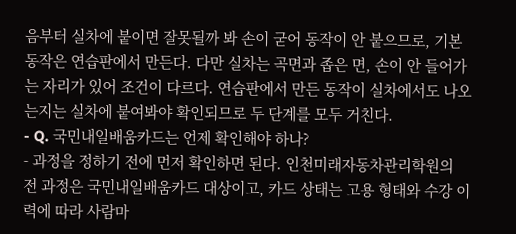음부터 실차에 붙이면 잘못될까 봐 손이 굳어 동작이 안 붙으므로, 기본 동작은 연습판에서 만든다. 다만 실차는 곡면과 좁은 면, 손이 안 들어가는 자리가 있어 조건이 다르다. 연습판에서 만든 동작이 실차에서도 나오는지는 실차에 붙여봐야 확인되므로 두 단계를 모두 거친다.
- Q. 국민내일배움카드는 언제 확인해야 하나?
- 과정을 정하기 전에 먼저 확인하면 된다. 인천미래자동차관리학원의 전 과정은 국민내일배움카드 대상이고, 카드 상태는 고용 형태와 수강 이력에 따라 사람마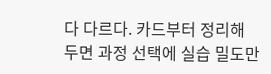다 다르다. 카드부터 정리해 두면 과정 선택에 실습 밀도만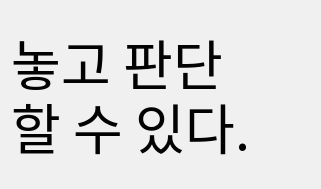놓고 판단할 수 있다.